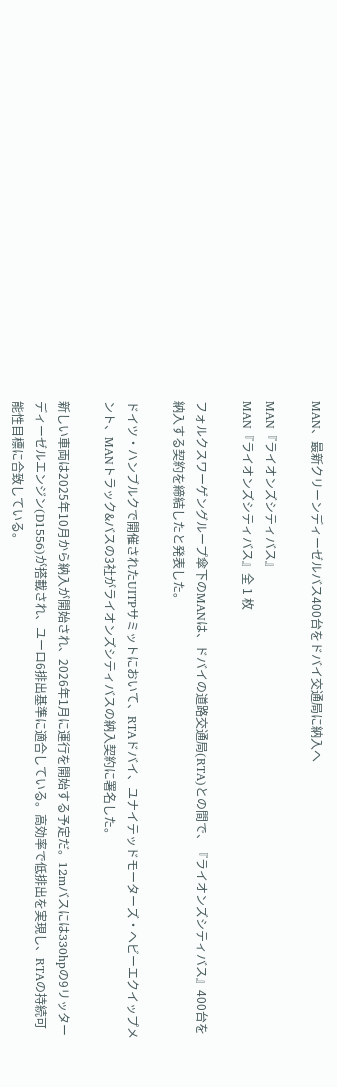MAN、最新クリーンディーゼルバス400台をドバイ交通局に納入へ

MAN『ライオンズシティバス』
MAN『ライオンズシティバス』全 1 枚

フォルクスワーゲングループ傘下のMANは、ドバイの道路交通局(RTA)との間で、『ライオンズシティバス』400台を納入する契約を締結したと発表した。

ドイツ・ハンブルクで開催されたUITPサミットにおいて、RTAドバイ、ユナイテッドモーターズ・ヘビーエクイップメント、MANトラック&バスの3社がライオンズシティバスの納入契約に署名した。

新しい車両は2025年10月から納入が開始され、2026年1月に運行を開始する予定だ。12mバスには330hpの9リッターディーゼルエンジン(D1556)が搭載され、ユーロ6排出基準に適合している。高効率で低排出を実現し、RTAの持続可能性目標に合致している。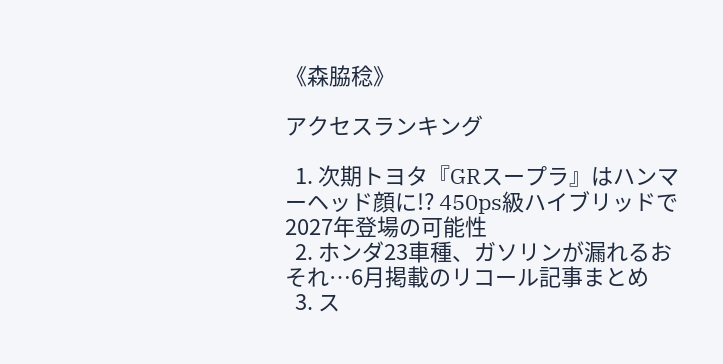《森脇稔》

アクセスランキング

  1. 次期トヨタ『GRスープラ』はハンマーヘッド顔に!? 450ps級ハイブリッドで2027年登場の可能性
  2. ホンダ23車種、ガソリンが漏れるおそれ…6月掲載のリコール記事まとめ
  3. ス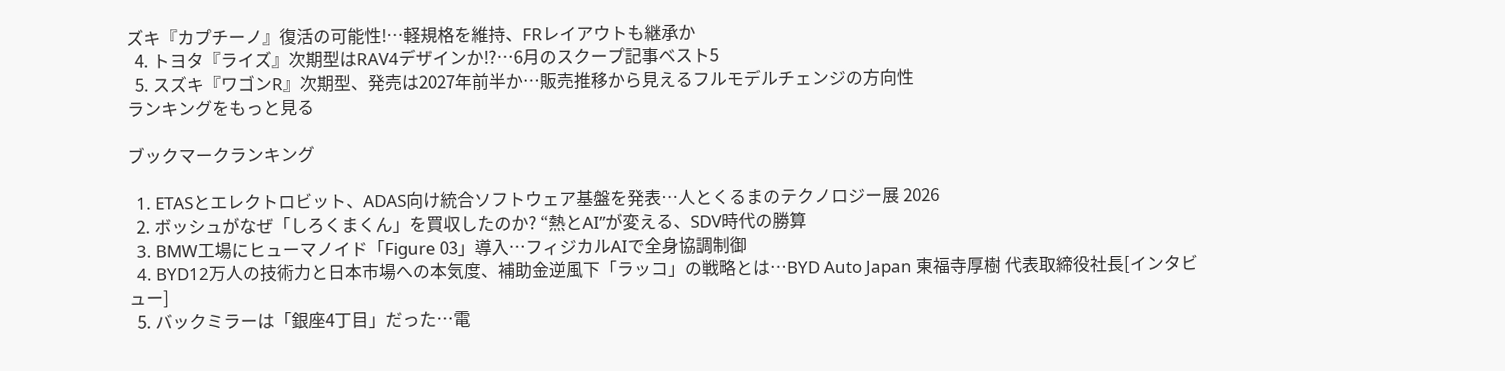ズキ『カプチーノ』復活の可能性!…軽規格を維持、FRレイアウトも継承か
  4. トヨタ『ライズ』次期型はRAV4デザインか⁉…6月のスクープ記事ベスト5
  5. スズキ『ワゴンR』次期型、発売は2027年前半か…販売推移から見えるフルモデルチェンジの方向性
ランキングをもっと見る

ブックマークランキング

  1. ETASとエレクトロビット、ADAS向け統合ソフトウェア基盤を発表…人とくるまのテクノロジー展 2026
  2. ボッシュがなぜ「しろくまくん」を買収したのか? “熱とAI”が変える、SDV時代の勝算
  3. BMW工場にヒューマノイド「Figure 03」導入…フィジカルAIで全身協調制御
  4. BYD12万人の技術力と日本市場への本気度、補助金逆風下「ラッコ」の戦略とは…BYD Auto Japan 東福寺厚樹 代表取締役社長[インタビュー]
  5. バックミラーは「銀座4丁目」だった…電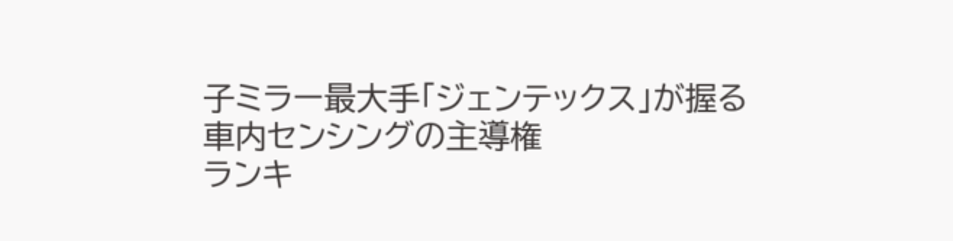子ミラー最大手「ジェンテックス」が握る車内センシングの主導権
ランキ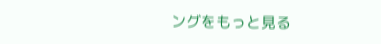ングをもっと見る